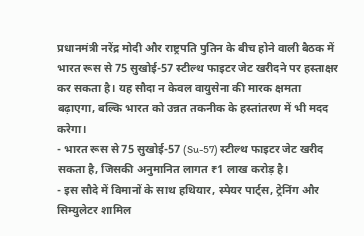प्रधानमंत्री नरेंद्र मोदी और राष्ट्रपति पुतिन के बीच होने वाली बैठक में भारत रूस से 75 सुखोई-57 स्टील्थ फाइटर जेट खरीदने पर हस्ताक्षर कर सकता है। यह सौदा न केवल वायुसेना की मारक क्षमता बढ़ाएगा, बल्कि भारत को उन्नत तकनीक के हस्तांतरण में भी मदद करेगा।
- भारत रूस से 75 सुखोई-57 (Su-57) स्टील्थ फाइटर जेट खरीद सकता है, जिसकी अनुमानित लागत ₹1 लाख करोड़ है।
- इस सौदे में विमानों के साथ हथियार, स्पेयर पार्ट्स, ट्रेनिंग और सिम्युलेटर शामिल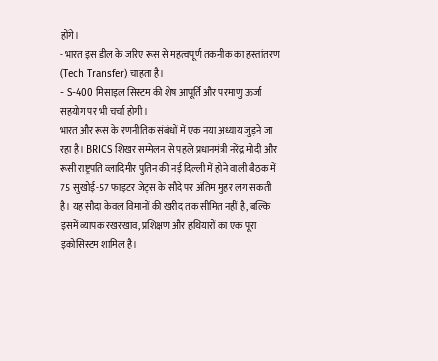होंगे।
- भारत इस डील के जरिए रूस से महत्वपूर्ण तकनीक का हस्तांतरण (Tech Transfer) चाहता है।
- S-400 मिसाइल सिस्टम की शेष आपूर्ति और परमाणु ऊर्जा सहयोग पर भी चर्चा होगी।
भारत और रूस के रणनीतिक संबंधों में एक नया अध्याय जुड़ने जा रहा है। BRICS शिखर सम्मेलन से पहले प्रधानमंत्री नरेंद्र मोदी और रूसी राष्ट्रपति व्लादिमीर पुतिन की नई दिल्ली में होने वाली बैठक में 75 सुखोई-57 फाइटर जेट्स के सौदे पर अंतिम मुहर लग सकती है। यह सौदा केवल विमानों की खरीद तक सीमित नहीं है, बल्कि इसमें व्यापक रखरखाव, प्रशिक्षण और हथियारों का एक पूरा इकोसिस्टम शामिल है।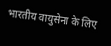भारतीय वायुसेना के लिए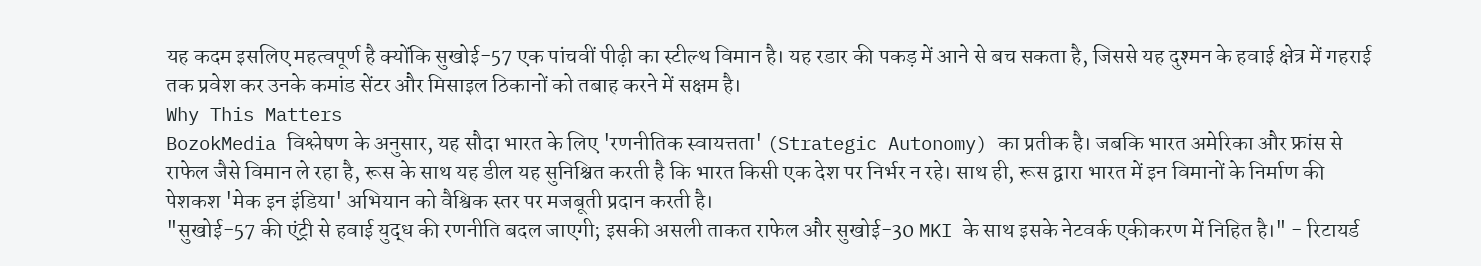यह कदम इसलिए महत्वपूर्ण है क्योंकि सुखोई-57 एक पांचवीं पीढ़ी का स्टील्थ विमान है। यह रडार की पकड़ में आने से बच सकता है, जिससे यह दुश्मन के हवाई क्षेत्र में गहराई तक प्रवेश कर उनके कमांड सेंटर और मिसाइल ठिकानों को तबाह करने में सक्षम है।
Why This Matters
BozokMedia विश्लेषण के अनुसार, यह सौदा भारत के लिए 'रणनीतिक स्वायत्तता' (Strategic Autonomy) का प्रतीक है। जबकि भारत अमेरिका और फ्रांस से राफेल जैसे विमान ले रहा है, रूस के साथ यह डील यह सुनिश्चित करती है कि भारत किसी एक देश पर निर्भर न रहे। साथ ही, रूस द्वारा भारत में इन विमानों के निर्माण की पेशकश 'मेक इन इंडिया' अभियान को वैश्विक स्तर पर मजबूती प्रदान करती है।
"सुखोई-57 की एंट्री से हवाई युद्ध की रणनीति बदल जाएगी; इसकी असली ताकत राफेल और सुखोई-30 MKI के साथ इसके नेटवर्क एकीकरण में निहित है।" - रिटायर्ड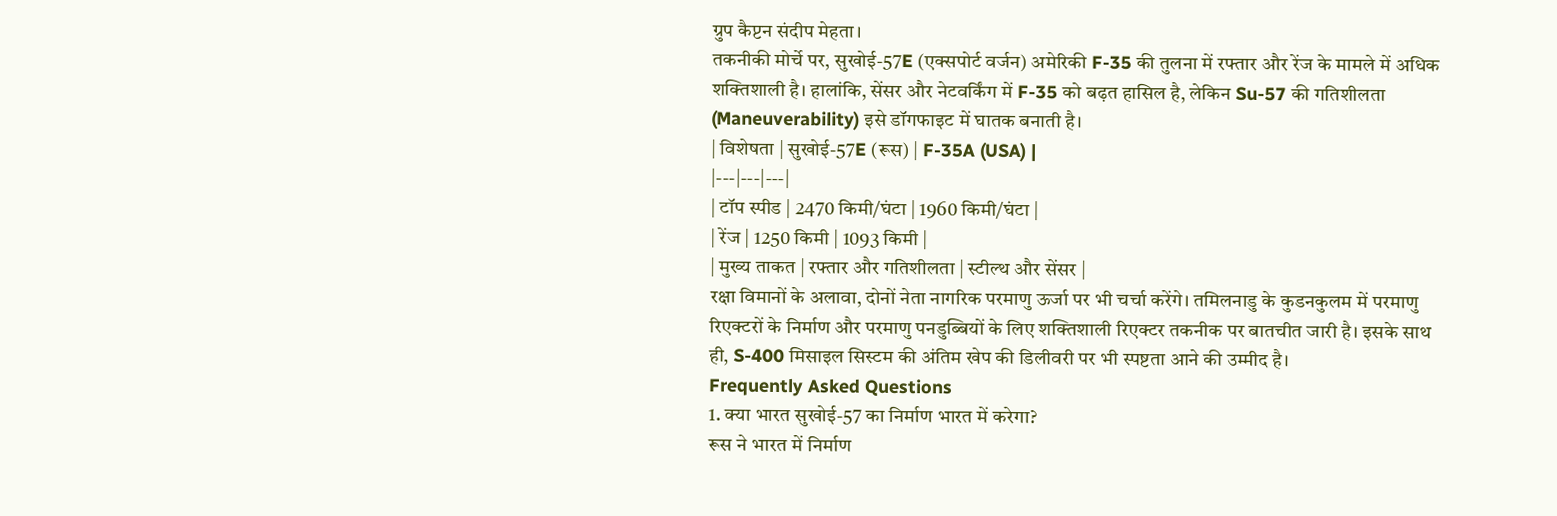ग्रुप कैप्टन संदीप मेहता।
तकनीकी मोर्चे पर, सुखोई-57E (एक्सपोर्ट वर्जन) अमेरिकी F-35 की तुलना में रफ्तार और रेंज के मामले में अधिक शक्तिशाली है। हालांकि, सेंसर और नेटवर्किंग में F-35 को बढ़त हासिल है, लेकिन Su-57 की गतिशीलता (Maneuverability) इसे डॉगफाइट में घातक बनाती है।
| विशेषता | सुखोई-57E (रूस) | F-35A (USA) |
|---|---|---|
| टॉप स्पीड | 2470 किमी/घंटा | 1960 किमी/घंटा |
| रेंज | 1250 किमी | 1093 किमी |
| मुख्य ताकत | रफ्तार और गतिशीलता | स्टील्थ और सेंसर |
रक्षा विमानों के अलावा, दोनों नेता नागरिक परमाणु ऊर्जा पर भी चर्चा करेंगे। तमिलनाडु के कुडनकुलम में परमाणु रिएक्टरों के निर्माण और परमाणु पनडुब्बियों के लिए शक्तिशाली रिएक्टर तकनीक पर बातचीत जारी है। इसके साथ ही, S-400 मिसाइल सिस्टम की अंतिम खेप की डिलीवरी पर भी स्पष्टता आने की उम्मीद है।
Frequently Asked Questions
1. क्या भारत सुखोई-57 का निर्माण भारत में करेगा?
रूस ने भारत में निर्माण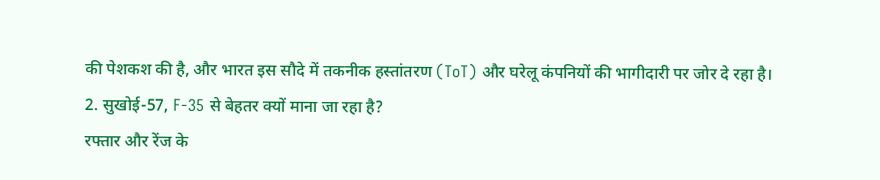की पेशकश की है, और भारत इस सौदे में तकनीक हस्तांतरण (ToT) और घरेलू कंपनियों की भागीदारी पर जोर दे रहा है।
2. सुखोई-57, F-35 से बेहतर क्यों माना जा रहा है?
रफ्तार और रेंज के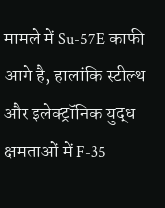मामले में Su-57E काफी आगे है, हालांकि स्टील्थ और इलेक्ट्रॉनिक युद्ध क्षमताओं में F-35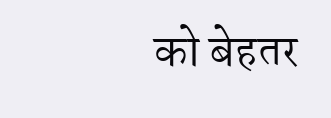को बेहतर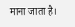माना जाता है।